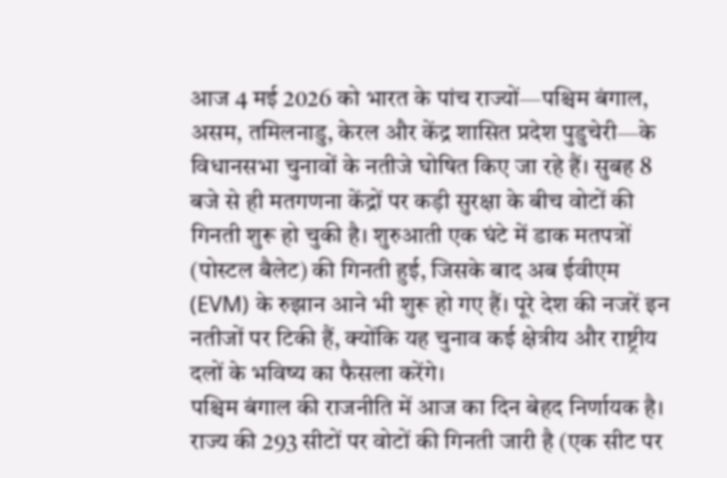आज 4 मई 2026 को भारत के पांच राज्यों—पश्चिम बंगाल, असम, तमिलनाडु, केरल और केंद्र शासित प्रदेश पुडुचेरी—के विधानसभा चुनावों के नतीजे घोषित किए जा रहे हैं। सुबह 8 बजे से ही मतगणना केंद्रों पर कड़ी सुरक्षा के बीच वोटों की गिनती शुरू हो चुकी है। शुरुआती एक घंटे में डाक मतपत्रों (पोस्टल बैलेट) की गिनती हुई, जिसके बाद अब ईवीएम (EVM) के रुझान आने भी शुरू हो गए हैं। पूरे देश की नजरें इन नतीजों पर टिकी हैं, क्योंकि यह चुनाव कई क्षेत्रीय और राष्ट्रीय दलों के भविष्य का फैसला करेंगे।
पश्चिम बंगाल की राजनीति में आज का दिन बेहद निर्णायक है। राज्य की 293 सीटों पर वोटों की गिनती जारी है (एक सीट पर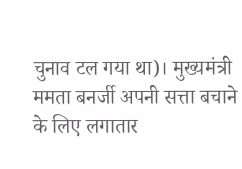चुनाव टल गया था)। मुख्यमंत्री ममता बनर्जी अपनी सत्ता बचाने के लिए लगातार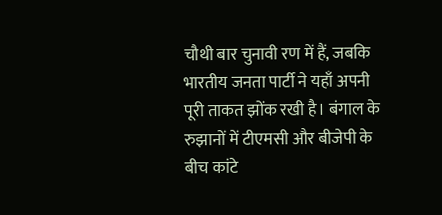चौथी बार चुनावी रण में हैं, जबकि भारतीय जनता पार्टी ने यहाँ अपनी पूरी ताकत झोंक रखी है। बंगाल के रुझानों में टीएमसी और बीजेपी के बीच कांटे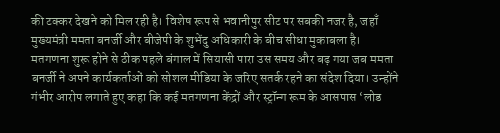की टक्कर देखने को मिल रही है। विशेष रूप से भवानीपुर सीट पर सबकी नजर है, जहाँ मुख्यमंत्री ममता बनर्जी और बीजेपी के शुभेंदु अधिकारी के बीच सीधा मुकाबला है।
मतगणना शुरू होने से ठीक पहले बंगाल में सियासी पारा उस समय और बढ़ गया जब ममता बनर्जी ने अपने कार्यकर्ताओं को सोशल मीडिया के जरिए सतर्क रहने का संदेश दिया। उन्होंने गंभीर आरोप लगाते हुए कहा कि कई मतगणना केंद्रों और स्ट्रॉन्ग रूम के आसपास ‘लोड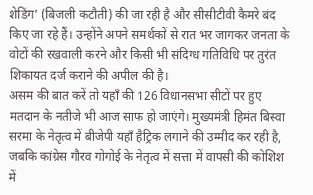शेडिंग’ (बिजली कटौती) की जा रही है और सीसीटीवी कैमरे बंद किए जा रहे हैं। उन्होंने अपने समर्थकों से रात भर जागकर जनता के वोटों की रखवाली करने और किसी भी संदिग्ध गतिविधि पर तुरंत शिकायत दर्ज कराने की अपील की है।
असम की बात करें तो यहाँ की 126 विधानसभा सीटों पर हुए मतदान के नतीजे भी आज साफ हो जाएंगे। मुख्यमंत्री हिमंत बिस्वा सरमा के नेतृत्व में बीजेपी यहाँ हैट्रिक लगाने की उम्मीद कर रही है, जबकि कांग्रेस गौरव गोगोई के नेतृत्व में सत्ता में वापसी की कोशिश में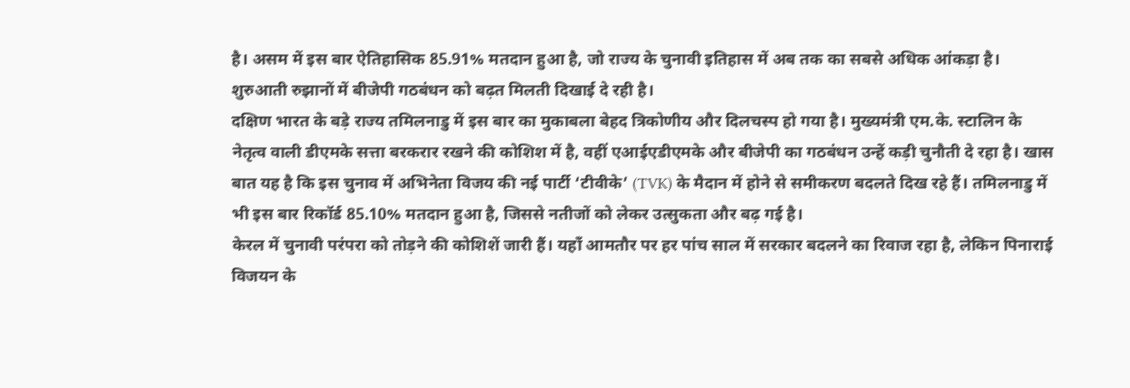है। असम में इस बार ऐतिहासिक 85.91% मतदान हुआ है, जो राज्य के चुनावी इतिहास में अब तक का सबसे अधिक आंकड़ा है। शुरुआती रुझानों में बीजेपी गठबंधन को बढ़त मिलती दिखाई दे रही है।
दक्षिण भारत के बड़े राज्य तमिलनाडु में इस बार का मुकाबला बेहद त्रिकोणीय और दिलचस्प हो गया है। मुख्यमंत्री एम.के. स्टालिन के नेतृत्व वाली डीएमके सत्ता बरकरार रखने की कोशिश में है, वहीं एआईएडीएमके और बीजेपी का गठबंधन उन्हें कड़ी चुनौती दे रहा है। खास बात यह है कि इस चुनाव में अभिनेता विजय की नई पार्टी ‘टीवीके’ (TVK) के मैदान में होने से समीकरण बदलते दिख रहे हैं। तमिलनाडु में भी इस बार रिकॉर्ड 85.10% मतदान हुआ है, जिससे नतीजों को लेकर उत्सुकता और बढ़ गई है।
केरल में चुनावी परंपरा को तोड़ने की कोशिशें जारी हैं। यहाँ आमतौर पर हर पांच साल में सरकार बदलने का रिवाज रहा है, लेकिन पिनाराई विजयन के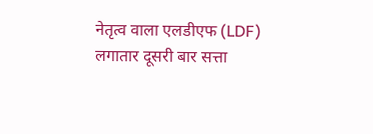नेतृत्व वाला एलडीएफ (LDF) लगातार दूसरी बार सत्ता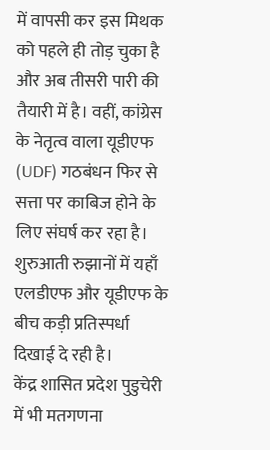में वापसी कर इस मिथक को पहले ही तोड़ चुका है और अब तीसरी पारी की तैयारी में है। वहीं, कांग्रेस के नेतृत्व वाला यूडीएफ (UDF) गठबंधन फिर से सत्ता पर काबिज होने के लिए संघर्ष कर रहा है। शुरुआती रुझानों में यहाँ एलडीएफ और यूडीएफ के बीच कड़ी प्रतिस्पर्धा दिखाई दे रही है।
केंद्र शासित प्रदेश पुडुचेरी में भी मतगणना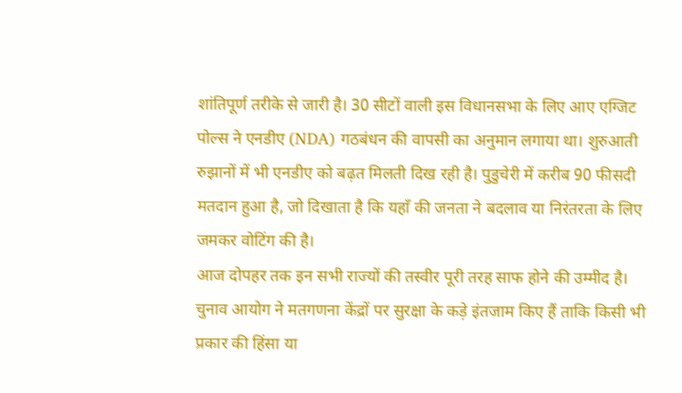शांतिपूर्ण तरीके से जारी है। 30 सीटों वाली इस विधानसभा के लिए आए एग्जिट पोल्स ने एनडीए (NDA) गठबंधन की वापसी का अनुमान लगाया था। शुरुआती रुझानों में भी एनडीए को बढ़त मिलती दिख रही है। पुडुचेरी में करीब 90 फीसदी मतदान हुआ है, जो दिखाता है कि यहाँ की जनता ने बदलाव या निरंतरता के लिए जमकर वोटिंग की है।
आज दोपहर तक इन सभी राज्यों की तस्वीर पूरी तरह साफ होने की उम्मीद है। चुनाव आयोग ने मतगणना केंद्रों पर सुरक्षा के कड़े इंतजाम किए हैं ताकि किसी भी प्रकार की हिंसा या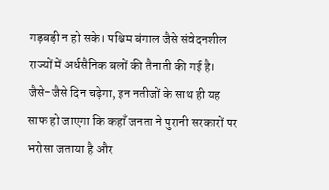गड़बड़ी न हो सके। पश्चिम बंगाल जैसे संवेदनशील राज्यों में अर्धसैनिक बलों की तैनाती की गई है। जैसे-जैसे दिन चढ़ेगा, इन नतीजों के साथ ही यह साफ हो जाएगा कि कहाँ जनता ने पुरानी सरकारों पर भरोसा जताया है और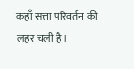कहाँ सत्ता परिवर्तन की लहर चली है।